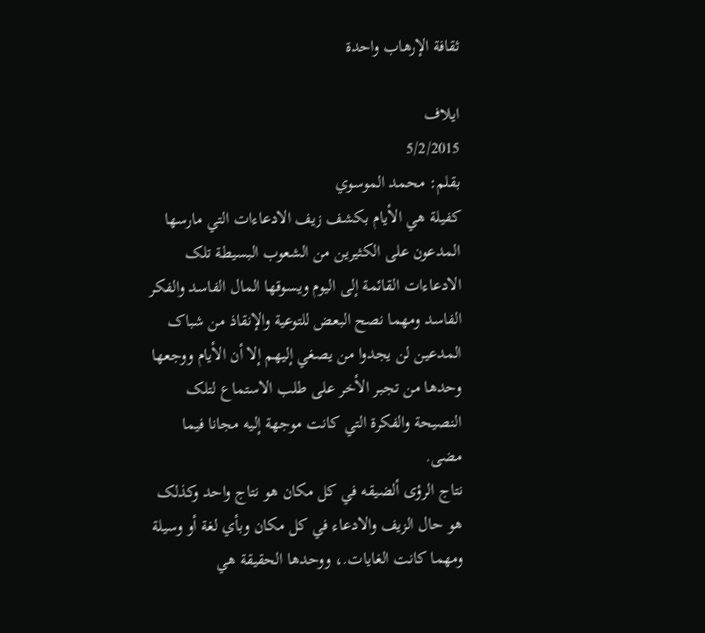ثقافة الإرهاب واحدة

ايلاف
5/2/2015
بقلم: محمد الموسوي
کفيلة هي الأيام بکشف زيف الادعاءات التي مارسها المدعون علی الکثيرين من الشعوب البسيطة تلک الادعاءات القائمة إلی اليوم ويسوقها المال الفاسد والفکر الفاسد ومهما نصح البعض للتوعية والإنقاذ من شباک المدعين لن يجدوا من يصغي إليهم إلا أن الأيام ووجعها وحدها من تجبر الأخر علی طلب الاستماع لتلک النصيحة والفکرة التي کانت موجهة إليه مجانا فيما مضی.
نتاج الرؤی ألضيقه في کل مکان هو نتاج واحد وکذلک هو حال الزيف والادعاء في کل مکان وبأي لغة أو وسيلة ومهما کانت الغايات.، ووحدها الحقيقة هي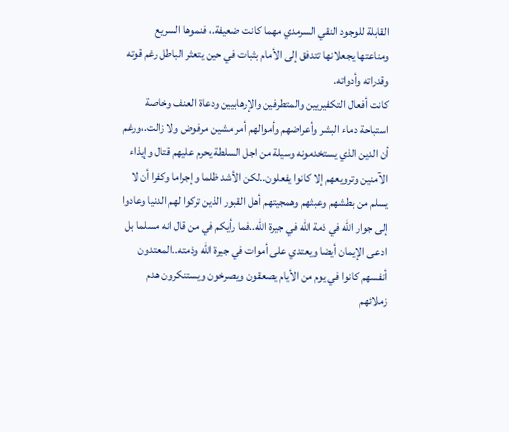القابلة للوجود النقي السرمدي مهما کانت ضعيفة.، فنموها السريع ومناعتها يجعلانها تتدفق إلی الأمام بثبات في حين يتعثر الباطل رغم قوته وقدراته وأدواته.
کانت أفعال التکفيريين والمتطرفين والإرهابيين ودعاة العنف وخاصة استباحة دماء البشر وأعراضهم وأموالهم أمر مشين مرفوض ولا زالت.،ورغم أن الدين الذي يستخدمونه وسيلة من اجل السلطة يحرم عليهم قتال وإيذاء الآمنين وترويعهم إلا کانوا يفعلون..لکن الأشد ظلما وإجراما وکفرا أن لا يسلم من بطشهم وعبثهم وهمجيتهم أهل القبور الذين ترکوا لهم الدنيا وعادوا إلی جوار الله في ذمة الله في جيرة الله..فما رأيکم في من قال انه مسلما بل ادعی الإيمان أيضا ويعتدي علی أموات في جيرة الله وذمته..المعتدون أنفسهم کانوا في يوم من الأيام يصعقون ويصرخون ويستنکرون هدم زملائهم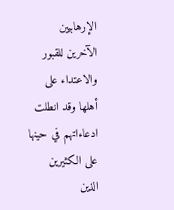الإرهابيين الآخرين للقبور والاعتداء علی أهلها وقد انطلت ادعاءاتهم في حينها علی الکثيرين الذين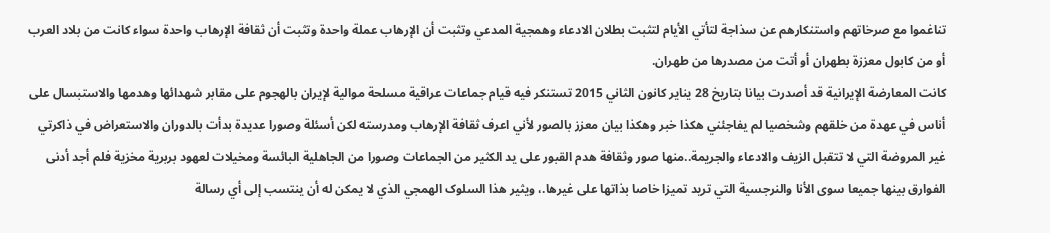تناغموا مع صرخاتهم واستنکارهم عن سذاجة لتأتي الأيام لتثبت بطلان الادعاء وهمجية المدعي وتثبت أن الإرهاب عملة واحدة وتثبت أن ثقافة الإرهاب واحدة سواء کانت من بلاد العرب أو من کابول معززة بطهران أو أتت من مصدرها من طهران.
کانت المعارضة الإيرانية قد أصدرت بيانا بتاريخ 28 يناير کانون الثاني 2015 تستنکر فيه قيام جماعات عراقية مسلحة موالية لإيران بالهجوم علی مقابر شهدائها وهدمها والاستبسال علی أناس في عهدة من خلقهم وشخصيا لم يفاجئني هکذا خبر وهکذا بيان معزز بالصور لأني اعرف ثقافة الإرهاب ومدرسته لکن أسئلة وصورا عديدة بدأت بالدوران والاستعراض في ذاکرتي غير المروضة التي لا تتقبل الزيف والادعاء والجريمة..منها صور وثقافة هدم القبور علی يد الکثير من الجماعات وصورا من الجاهلية البائسة ومخيلات لعهود بربرية مخزية فلم أجد أدنی الفوارق بينها جميعا سوی الأنا والنرجسية التي تريد تميزا خاصا بذاتها علی غيرها.، ويثير هذا السلوک الهمجي الذي لا يمکن له أن ينتسب إلی أي رسالة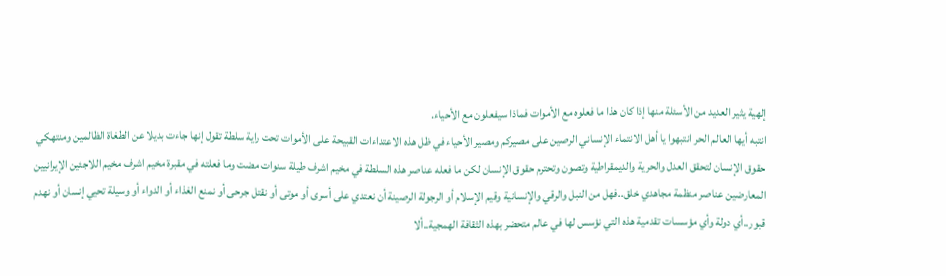إلهية يثير العديد من الأسئلة منها إذا کان هذا ما فعلوه مع الأموات فماذا سيفعلون مع الأحياء.
انتبه أيها العالم الحر انتبهوا يا أهل الانتماء الإنساني الرصين علی مصيرکم ومصير الأحياء في ظل هذه الاعتداءات القبيحة علی الأموات تحت راية سلطة تقول إنها جاءت بديلا عن الطغاة الظالمين ومنتهکي حقوق الإنسان لتحقق العدل والحرية والديمقراطية وتصون وتحترم حقوق الإنسان لکن ما فعله عناصر هذه السلطة في مخيم اشرف طيلة سنوات مضت وما فعلته في مقبرة مخيم اشرف مخيم اللاجئين الإيرانيين المعارضين عناصر منظمة مجاهدي خلق..فهل من النبل والرقي والإنسانية وقيم الإسلام أو الرجولة الرصينة أن نعتدي علی أسری أو موتی أو نقتل جرحی أو نمنع الغذاء أو الدواء أو وسيلة تحيي إنسان أو نهدم قبور..أي دولة وأي مؤسسات تقدمية هذه التي نؤسس لها في عالم متحضر بهذه الثقافة الهمجية..ألا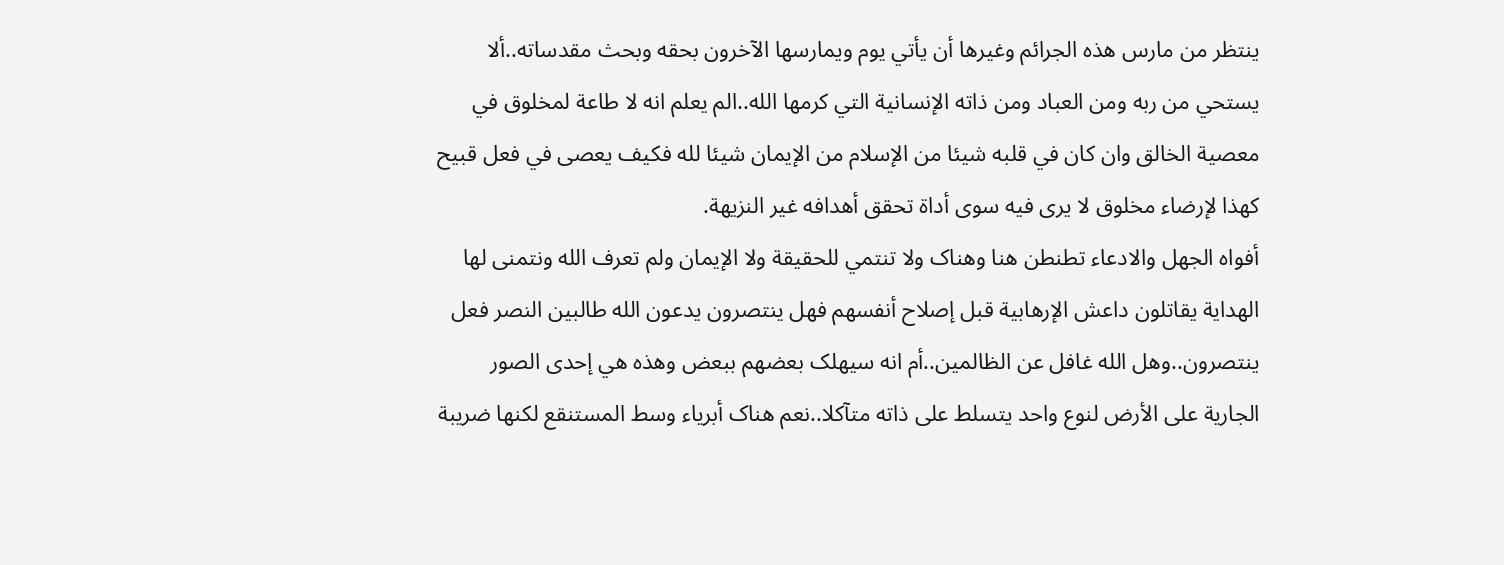ينتظر من مارس هذه الجرائم وغيرها أن يأتي يوم ويمارسها الآخرون بحقه وبحث مقدساته..ألا يستحي من ربه ومن العباد ومن ذاته الإنسانية التي کرمها الله..الم يعلم انه لا طاعة لمخلوق في معصية الخالق وان کان في قلبه شيئا من الإسلام من الإيمان شيئا لله فکيف يعصی في فعل قبيح کهذا لإرضاء مخلوق لا يری فيه سوی أداة تحقق أهدافه غير النزيهة.
أفواه الجهل والادعاء تطنطن هنا وهناک ولا تنتمي للحقيقة ولا الإيمان ولم تعرف الله ونتمنی لها الهداية يقاتلون داعش الإرهابية قبل إصلاح أنفسهم فهل ينتصرون يدعون الله طالبين النصر فعل ينتصرون..وهل الله غافل عن الظالمين..أم انه سيهلک بعضهم ببعض وهذه هي إحدی الصور الجارية علی الأرض لنوع واحد يتسلط علی ذاته متآکلا..نعم هناک أبرياء وسط المستنقع لکنها ضريبة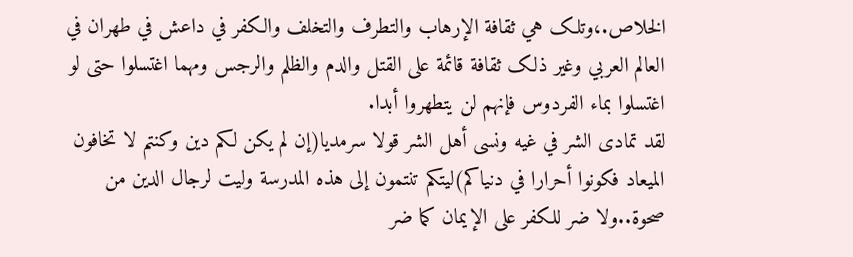الخلاص.،وتلک هي ثقافة الإرهاب والتطرف والتخلف والکفر في داعش في طهران في العالم العربي وغير ذلک ثقافة قائمة علی القتل والدم والظلم والرجس ومهما اغتسلوا حتی لو اغتسلوا بماء الفردوس فإنهم لن يتطهروا أبدا.
لقد تمادی الشر في غيه ونسی أهل الشر قولا سرمديا(إن لم يکن لکم دين وکنتم لا تخافون الميعاد فکونوا أحرارا في دنياکم)ليتکم تنتمون إلی هذه المدرسة وليت لرجال الدين من صحوة..ولا ضر للکفر علی الإيمان کما ضر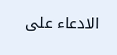الادعاء علی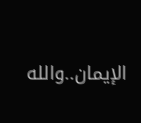الإيمان..والله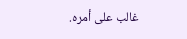غالب علی أمره.